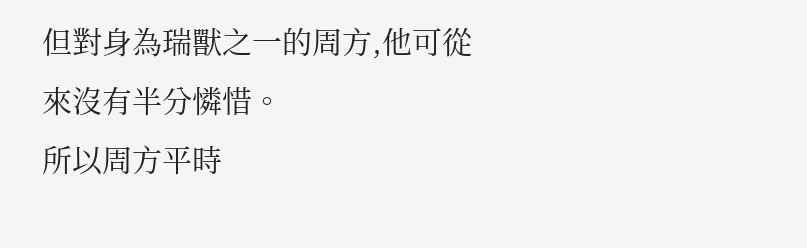但對身為瑞獸之一的周方,他可從來沒有半分憐惜。
所以周方平時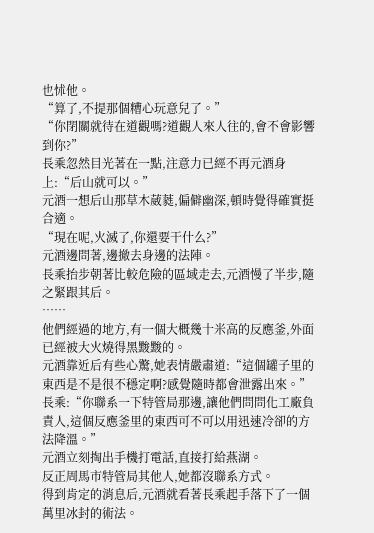也怵他。
“算了,不提那個糟心玩意兒了。”
“你閉關就待在道觀嗎?道觀人來人往的,會不會影響到你?”
長乘忽然目光著在一點,注意力已經不再元酒身上:“后山就可以。”
元酒一想后山那草木葳蕤,偏僻幽深,頓時覺得確實挺合適。
“現在呢,火滅了,你還要干什么?”
元酒邊問著,邊撤去身邊的法陣。
長乘抬步朝著比較危險的區域走去,元酒慢了半步,隨之緊跟其后。
……
他們經過的地方,有一個大概幾十米高的反應釜,外面已經被大火燒得黑黢黢的。
元酒靠近后有些心驚,她表情嚴肅道:“這個罐子里的東西是不是很不穩定啊?感覺隨時都會泄露出來。”
長乘:“你聯系一下特管局那邊,讓他們問問化工廠負責人,這個反應釜里的東西可不可以用迅速冷卻的方法降溫。”
元酒立刻掏出手機打電話,直接打給燕湖。
反正周馬市特管局其他人,她都沒聯系方式。
得到肯定的消息后,元酒就看著長乘起手落下了一個萬里冰封的術法。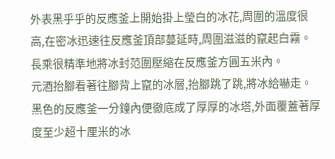外表黑乎乎的反應釜上開始掛上瑩白的冰花,周圍的溫度很高,在密冰迅速往反應釜頂部蔓延時,周圍滋滋的竄起白霧。
長乘很精準地將冰封范圍壓縮在反應釜方圓五米內。
元酒抬腳看著往腳背上竄的冰層,抬腳跳了跳,將冰給嚇走。
黑色的反應釜一分鐘內便徹底成了厚厚的冰塔,外面覆蓋著厚度至少超十厘米的冰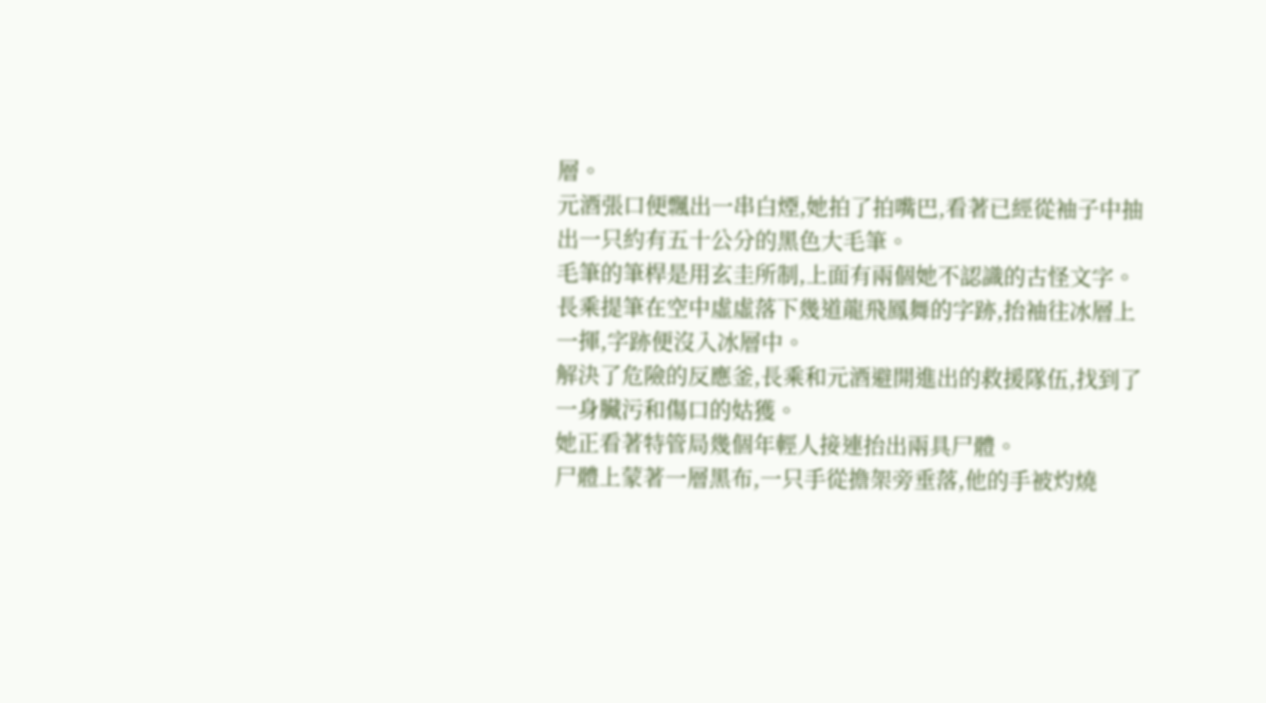層。
元酒張口便飄出一串白煙,她拍了拍嘴巴,看著已經從袖子中抽出一只約有五十公分的黑色大毛筆。
毛筆的筆桿是用玄圭所制,上面有兩個她不認識的古怪文字。
長乘提筆在空中虛虛落下幾道龍飛鳳舞的字跡,抬袖往冰層上一揮,字跡便沒入冰層中。
解決了危險的反應釜,長乘和元酒避開進出的救援隊伍,找到了一身臟污和傷口的姑獲。
她正看著特管局幾個年輕人接連抬出兩具尸體。
尸體上蒙著一層黑布,一只手從擔架旁垂落,他的手被灼燒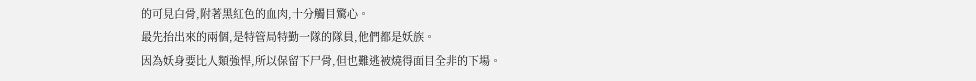的可見白骨,附著黑紅色的血肉,十分觸目驚心。
最先抬出來的兩個,是特管局特勤一隊的隊員,他們都是妖族。
因為妖身要比人類強悍,所以保留下尸骨,但也難逃被燒得面目全非的下場。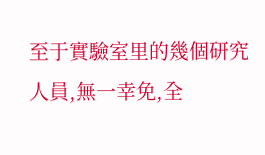至于實驗室里的幾個研究人員,無一幸免,全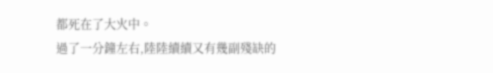都死在了大火中。
過了一分鐘左右,陸陸續續又有幾副殘缺的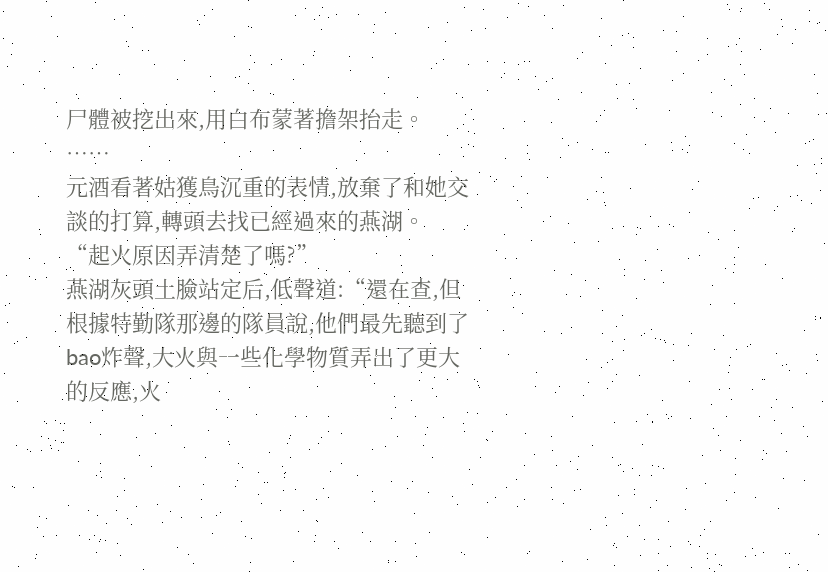尸體被挖出來,用白布蒙著擔架抬走。
……
元酒看著姑獲鳥沉重的表情,放棄了和她交談的打算,轉頭去找已經過來的燕湖。
“起火原因弄清楚了嗎?”
燕湖灰頭土臉站定后,低聲道:“還在查,但根據特勤隊那邊的隊員說,他們最先聽到了bao炸聲,大火與一些化學物質弄出了更大的反應,火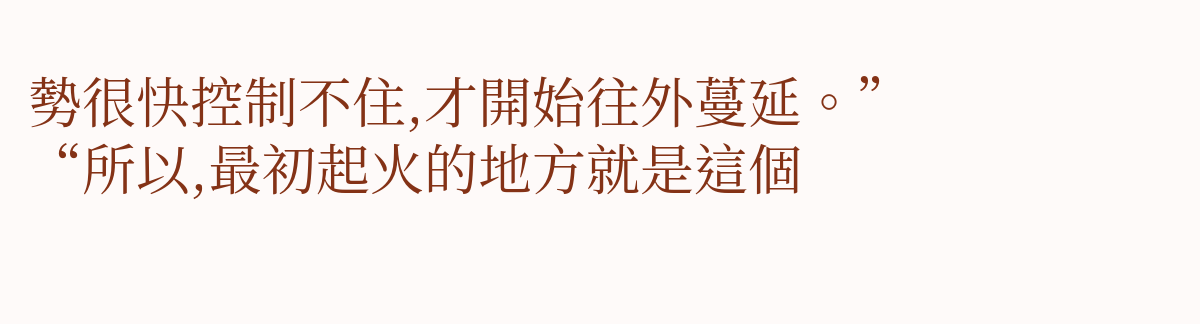勢很快控制不住,才開始往外蔓延。”
“所以,最初起火的地方就是這個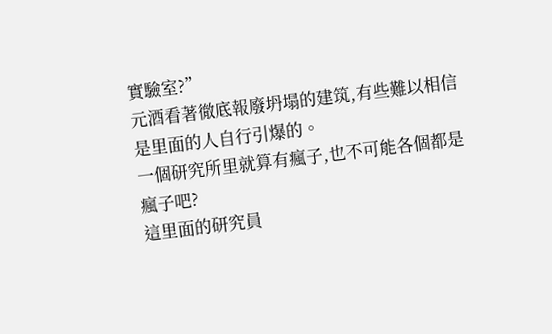實驗室?”
元酒看著徹底報廢坍塌的建筑,有些難以相信是里面的人自行引爆的。
一個研究所里就算有瘋子,也不可能各個都是瘋子吧?
這里面的研究員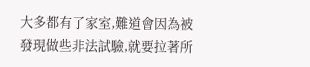大多都有了家室,難道會因為被發現做些非法試驗,就要拉著所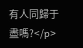有人同歸于盡嗎?</p>